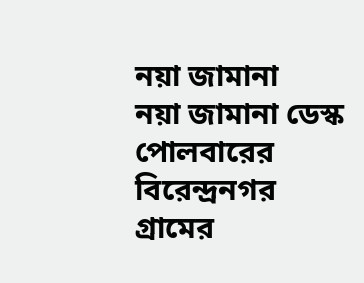নয়া জামানা
নয়া জামানা ডেস্ক
পোলবারের বিরেন্দ্রনগর গ্রামের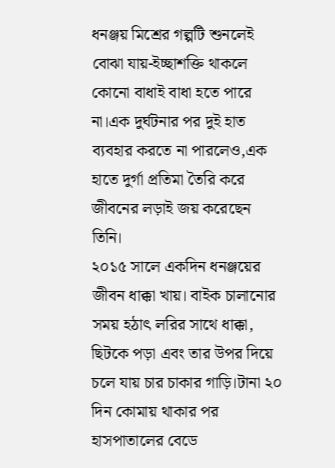ধনঞ্জয় মিশ্রের গল্পটি শুনলেই বোঝা যায়-ইচ্ছাশক্তি থাকলে কোনো বাধাই বাধা হতে পারে না।এক দুর্ঘটনার পর দুই হাত ব্যবহার করতে না পারলেও,এক হাতে দুর্গা প্রতিমা তৈরি করে জীবনের লড়াই জয় করেছেন তিনি।
২০১৫ সালে একদিন ধনঞ্জয়ের জীবন ধাক্কা খায়। বাইক চালানোর সময় হঠাৎ লরির সাথে ধাক্কা, ছিটকে পড়া এবং তার উপর দিয়ে চলে যায় চার চাকার গাড়ি।টানা ২০ দিন কোমায় থাকার পর হাসপাতালের বেডে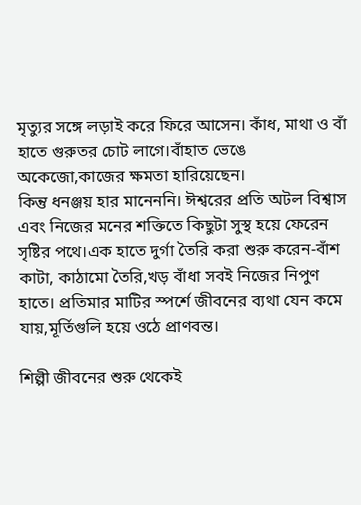মৃত্যুর সঙ্গে লড়াই করে ফিরে আসেন। কাঁধ, মাথা ও বাঁ হাতে গুরুতর চোট লাগে।বাঁহাত ভেঙে অকেজো,কাজের ক্ষমতা হারিয়েছেন।
কিন্তু ধনঞ্জয় হার মানেননি। ঈশ্বরের প্রতি অটল বিশ্বাস এবং নিজের মনের শক্তিতে কিছুটা সুস্থ হয়ে ফেরেন সৃষ্টির পথে।এক হাতে দুর্গা তৈরি করা শুরু করেন-বাঁশ কাটা, কাঠামো তৈরি,খড় বাঁধা সবই নিজের নিপুণ হাতে। প্রতিমার মাটির স্পর্শে জীবনের ব্যথা যেন কমে যায়,মূর্তিগুলি হয়ে ওঠে প্রাণবন্ত।

শিল্পী জীবনের শুরু থেকেই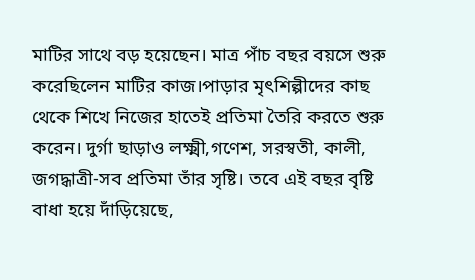মাটির সাথে বড় হয়েছেন। মাত্র পাঁচ বছর বয়সে শুরু করেছিলেন মাটির কাজ।পাড়ার মৃৎশিল্পীদের কাছ থেকে শিখে নিজের হাতেই প্রতিমা তৈরি করতে শুরু করেন। দুর্গা ছাড়াও লক্ষ্মী,গণেশ, সরস্বতী, কালী, জগদ্ধাত্রী-সব প্রতিমা তাঁর সৃষ্টি। তবে এই বছর বৃষ্টি বাধা হয়ে দাঁড়িয়েছে,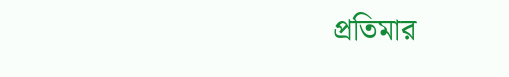প্রতিমার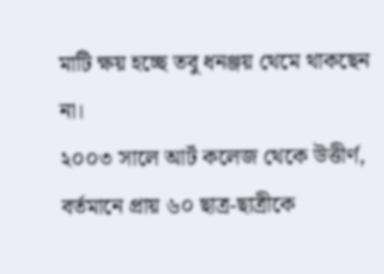মাটি ক্ষয় হচ্ছে তবু ধনঞ্জয় থেমে থাকছেন না।
২০০৩ সালে আর্ট কলেজ থেকে উত্তীর্ণ, বর্তমানে প্রায় ৬০ ছাত্র-ছাত্রীকে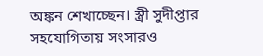অঙ্কন শেখাচ্ছেন। স্ত্রী সুদীপ্তার সহযোগিতায় সংসারও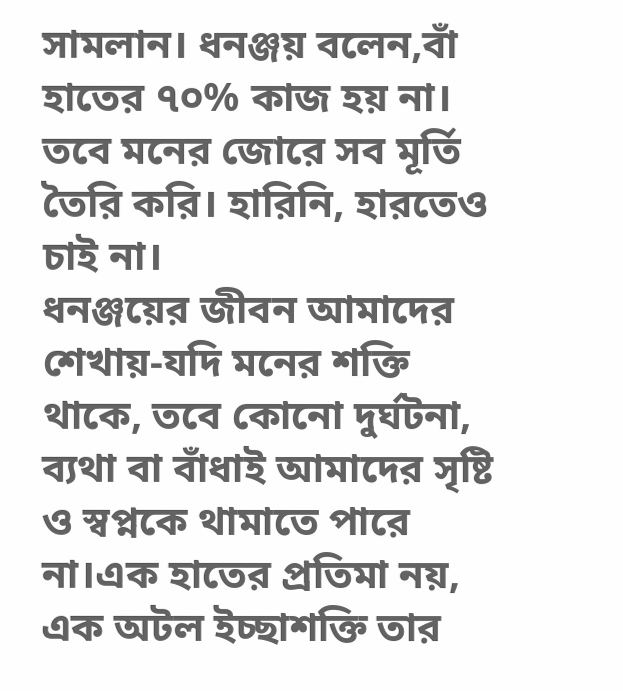সামলান। ধনঞ্জয় বলেন,বাঁ হাতের ৭০% কাজ হয় না। তবে মনের জোরে সব মূর্তি তৈরি করি। হারিনি, হারতেও চাই না।
ধনঞ্জয়ের জীবন আমাদের শেখায়-যদি মনের শক্তি থাকে, তবে কোনো দুর্ঘটনা, ব্যথা বা বাঁধাই আমাদের সৃষ্টি ও স্বপ্নকে থামাতে পারে না।এক হাতের প্রতিমা নয়, এক অটল ইচ্ছাশক্তি তার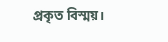প্রকৃত বিস্ময়।